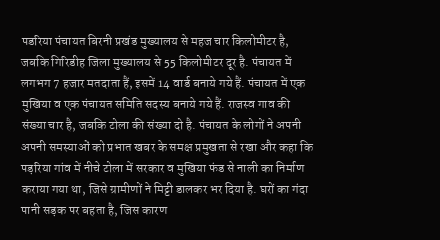पडरिया पंचायत बिरनी प्रखंड मुख्यालय से महज चार किलोमीटर है, जबकि गिरिडीह जिला मुख्यालय से 55 किलोमीटर दूर है. पंचायत में लगभग 7 हजार मतदाता हैं, इसमें 14 वार्ड बनाये गये हैं. पंचायत में एक मुखिया व एक पंचायत समिति सदस्य बनाये गये हैं. राजस्व गाव की संख्या चार है, जबकि टोला की संख्या दो है. पंचायत के लोगों ने अपनी अपनी समस्याओं को प्रभात खबर के समक्ष प्रमुखता से रखा और कहा कि पड़रिया गांव में नीचे टोला में सरकार व मुखिया फंड से नाली का निर्माण कराया गया था, जिसे ग्रामीणों ने मिट्टी डालकर भर दिया है. घरों का गंदा पानी सड़क पर बहता है, जिस कारण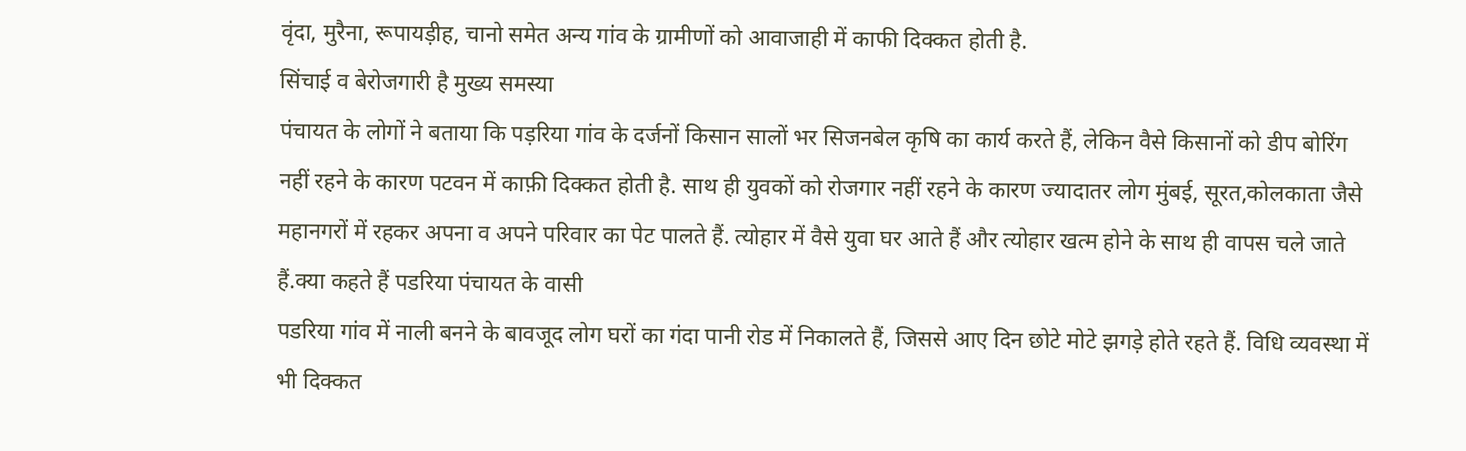वृंदा, मुरैना, रूपायड़ीह, चानो समेत अन्य गांव के ग्रामीणों को आवाजाही में काफी दिक्कत होती है.
सिंचाई व बेरोजगारी है मुख्य समस्या
पंचायत के लोगों ने बताया कि पड़रिया गांव के दर्जनों किसान सालों भर सिजनबेल कृषि का कार्य करते हैं, लेकिन वैसे किसानों को डीप बोरिंग नहीं रहने के कारण पटवन में काफ़ी दिक्कत होती है. साथ ही युवकों को रोजगार नहीं रहने के कारण ज्यादातर लोग मुंबई, सूरत,कोलकाता जैसे महानगरों में रहकर अपना व अपने परिवार का पेट पालते हैं. त्योहार में वैसे युवा घर आते हैं और त्योहार खत्म होने के साथ ही वापस चले जाते हैं.क्या कहते हैं पडरिया पंचायत के वासी
पडरिया गांव में नाली बनने के बावजूद लोग घरों का गंदा पानी रोड में निकालते हैं, जिससे आए दिन छोटे मोटे झगड़े होते रहते हैं. विधि व्यवस्था में भी दिक्कत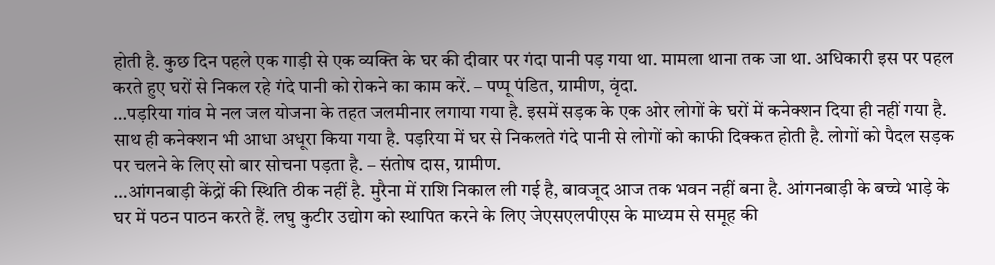होती है. कुछ दिन पहले एक गाड़ी से एक व्यक्ति के घर की दीवार पर गंदा पानी पड़ गया था. मामला थाना तक जा था. अधिकारी इस पर पहल करते हुए घरों से निकल रहे गंदे पानी को रोकने का काम करें. – पप्पू पंडित, ग्रामीण, वृंदा.
…पड़रिया गांव मे नल जल योजना के तहत जलमीनार लगाया गया है. इसमें सड़क के एक ओर लोगों के घरों में कनेक्शन दिया ही नहीं गया है. साथ ही कनेक्शन भी आधा अधूरा किया गया है. पड़रिया में घर से निकलते गंदे पानी से लोगों को काफी दिक्कत होती है. लोगों को पैदल सड़क पर चलने के लिए सो बार सोचना पड़ता है. – संतोष दास, ग्रामीण.
…आंगनबाड़ी केंद्रों की स्थिति ठीक नहीं है. मुरैना में राशि निकाल ली गई है, बावजूद आज तक भवन नहीं बना है. आंगनबाड़ी के बच्चे भाड़े के घर में पठन पाठन करते हैं. लघु कुटीर उद्योग को स्थापित करने के लिए जेएसएलपीएस के माध्यम से समूह की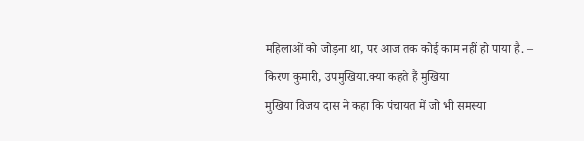महिलाओं को जोड़ना था, पर आज तक कोई काम नहीं हो पाया है. – किरण कुमारी, उपमुखिया.क्या कहते हैं मुखिया
मुखिया विजय दास ने कहा कि पंचायत में जो भी समस्या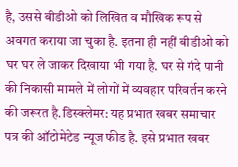है, उससे बीडीओ को लिखित व मौखिक रूप से अवगत कराया जा चुका है. इतना ही नहीं बीडीओ को घर घर ले जाकर दिखाया भी गया है. घर से गंदे पानी की निकासी मामले में लोगों में व्यवहार परिवर्तन करने की जरूरत है.डिस्क्लेमर: यह प्रभात खबर समाचार पत्र की ऑटोमेटेड न्यूज फीड है. इसे प्रभात खबर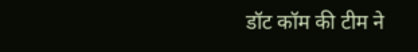डॉट कॉम की टीम ने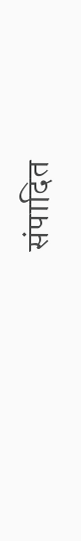संपादित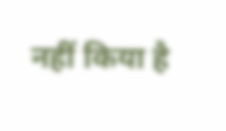नहीं किया है